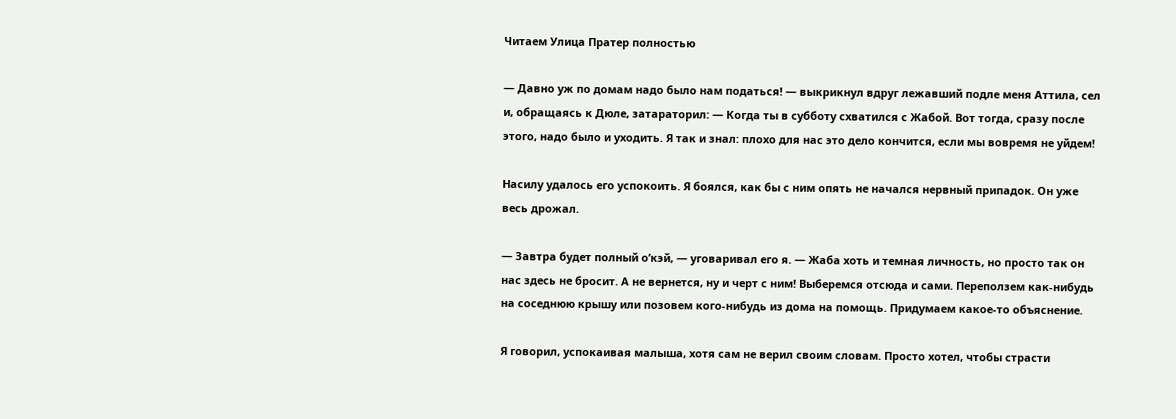Читаем Улица Пратер полностью

— Давно уж по домам надо было нам податься! — выкрикнул вдруг лежавший подле меня Аттила, сел и, обращаясь к Дюле, затараторил: — Когда ты в субботу схватился с Жабой. Вот тогда, сразу после этого, надо было и уходить. Я так и знал: плохо для нас это дело кончится, если мы вовремя не уйдем!

Насилу удалось его успокоить. Я боялся, как бы с ним опять не начался нервный припадок. Он уже весь дрожал.

— Завтра будет полный о’кэй, — уговаривал его я. — Жаба хоть и темная личность, но просто так он нас здесь не бросит. А не вернется, ну и черт с ним! Выберемся отсюда и сами. Переползем как-нибудь на соседнюю крышу или позовем кого-нибудь из дома на помощь. Придумаем какое-то объяснение.

Я говорил, успокаивая малыша, хотя сам не верил своим словам. Просто хотел, чтобы страсти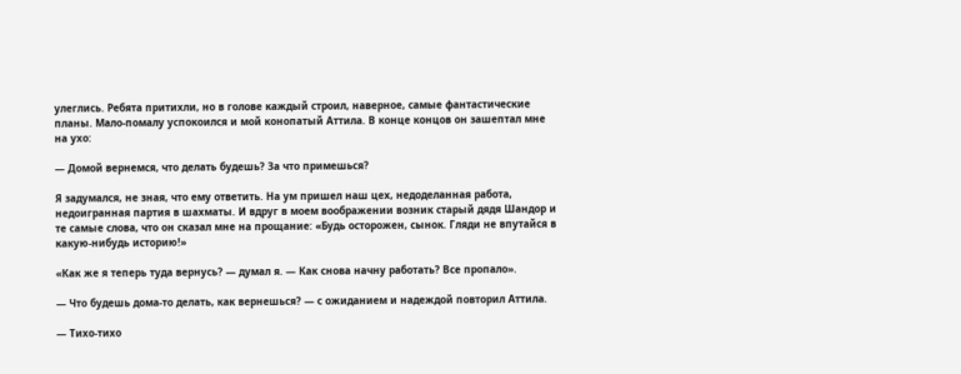улеглись. Ребята притихли, но в голове каждый строил, наверное, самые фантастические планы. Мало-помалу успокоился и мой конопатый Аттила. В конце концов он зашептал мне на ухо:

— Домой вернемся, что делать будешь? За что примешься?

Я задумался, не зная, что ему ответить. На ум пришел наш цех, недоделанная работа, недоигранная партия в шахматы. И вдруг в моем воображении возник старый дядя Шандор и те самые слова, что он сказал мне на прощание: «Будь осторожен, сынок. Гляди не впутайся в какую-нибудь историю!»

«Как же я теперь туда вернусь? — думал я. — Как снова начну работать? Все пропало».

— Что будешь дома-то делать, как вернешься? — с ожиданием и надеждой повторил Аттила.

— Тихо-тихо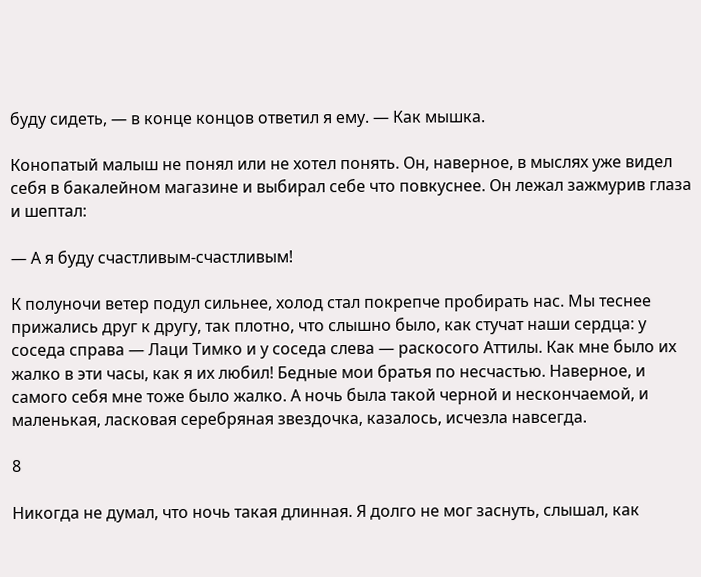буду сидеть, — в конце концов ответил я ему. — Как мышка.

Конопатый малыш не понял или не хотел понять. Он, наверное, в мыслях уже видел себя в бакалейном магазине и выбирал себе что повкуснее. Он лежал зажмурив глаза и шептал:

— А я буду счастливым-счастливым!

К полуночи ветер подул сильнее, холод стал покрепче пробирать нас. Мы теснее прижались друг к другу, так плотно, что слышно было, как стучат наши сердца: у соседа справа — Лаци Тимко и у соседа слева — раскосого Аттилы. Как мне было их жалко в эти часы, как я их любил! Бедные мои братья по несчастью. Наверное, и самого себя мне тоже было жалко. А ночь была такой черной и нескончаемой, и маленькая, ласковая серебряная звездочка, казалось, исчезла навсегда.

8

Никогда не думал, что ночь такая длинная. Я долго не мог заснуть, слышал, как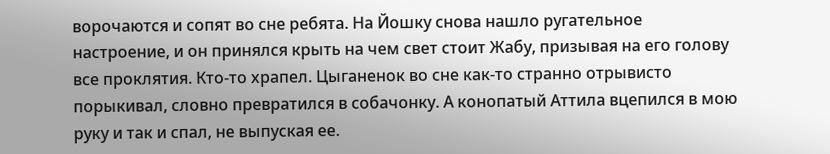ворочаются и сопят во сне ребята. На Йошку снова нашло ругательное настроение, и он принялся крыть на чем свет стоит Жабу, призывая на его голову все проклятия. Кто-то храпел. Цыганенок во сне как-то странно отрывисто порыкивал, словно превратился в собачонку. А конопатый Аттила вцепился в мою руку и так и спал, не выпуская ее.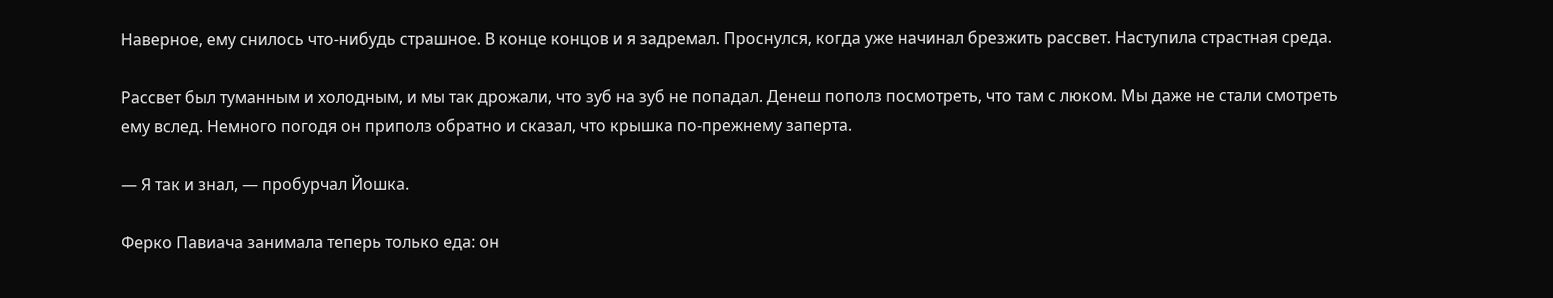Наверное, ему снилось что-нибудь страшное. В конце концов и я задремал. Проснулся, когда уже начинал брезжить рассвет. Наступила страстная среда.

Рассвет был туманным и холодным, и мы так дрожали, что зуб на зуб не попадал. Денеш пополз посмотреть, что там с люком. Мы даже не стали смотреть ему вслед. Немного погодя он приполз обратно и сказал, что крышка по-прежнему заперта.

— Я так и знал, — пробурчал Йошка.

Ферко Павиача занимала теперь только еда: он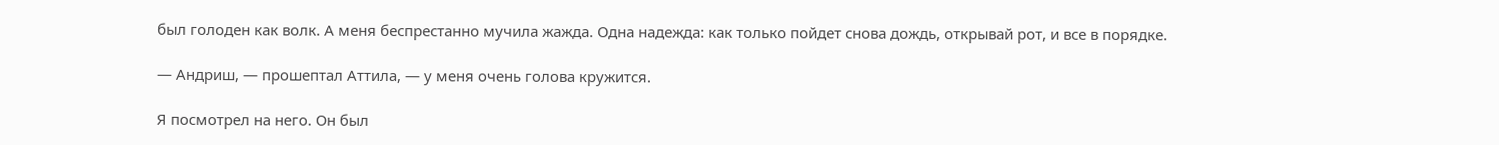был голоден как волк. А меня беспрестанно мучила жажда. Одна надежда: как только пойдет снова дождь, открывай рот, и все в порядке.

— Андриш, — прошептал Аттила, — у меня очень голова кружится.

Я посмотрел на него. Он был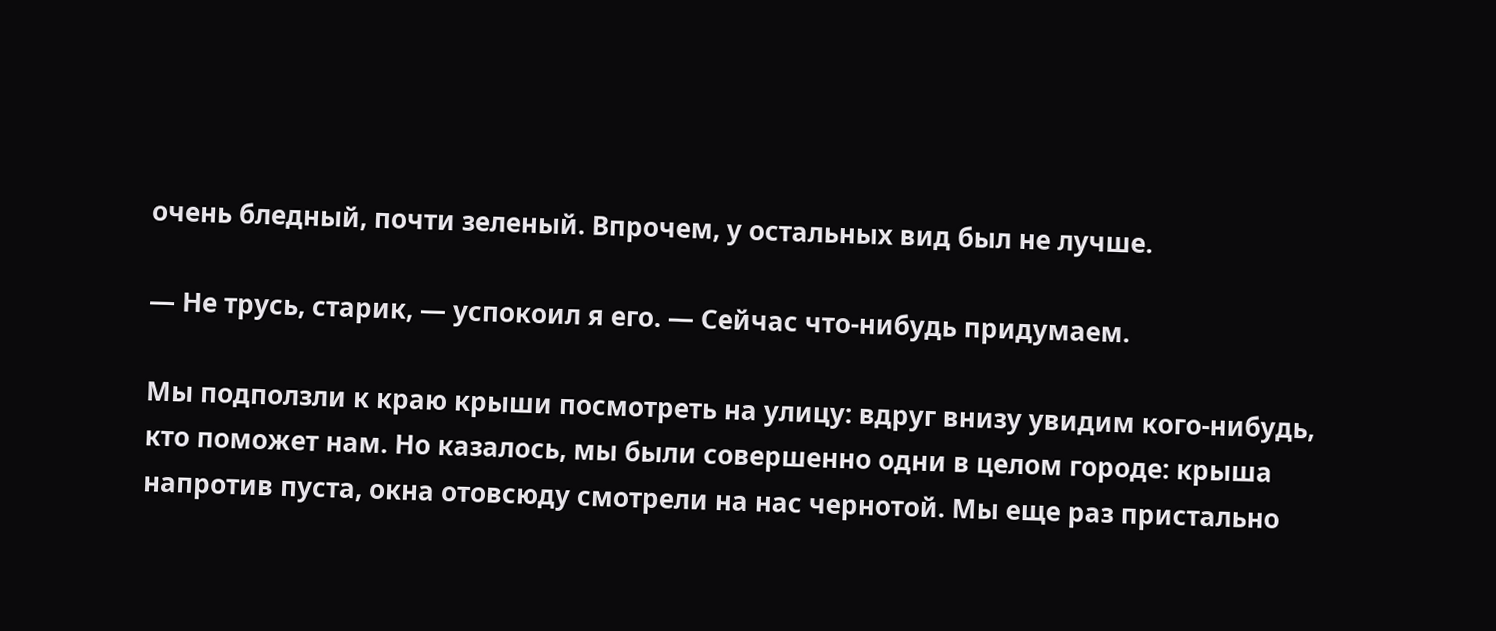очень бледный, почти зеленый. Впрочем, у остальных вид был не лучше.

— Не трусь, старик, — успокоил я его. — Сейчас что-нибудь придумаем.

Мы подползли к краю крыши посмотреть на улицу: вдруг внизу увидим кого-нибудь, кто поможет нам. Но казалось, мы были совершенно одни в целом городе: крыша напротив пуста, окна отовсюду смотрели на нас чернотой. Мы еще раз пристально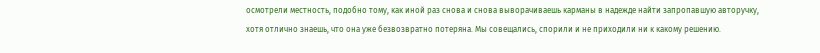осмотрели местность, подобно тому, как иной раз снова и снова выворачиваешь карманы в надежде найти запропавшую авторучку, хотя отлично знаешь, что она уже безвозвратно потеряна. Мы совещались, спорили и не приходили ни к какому решению.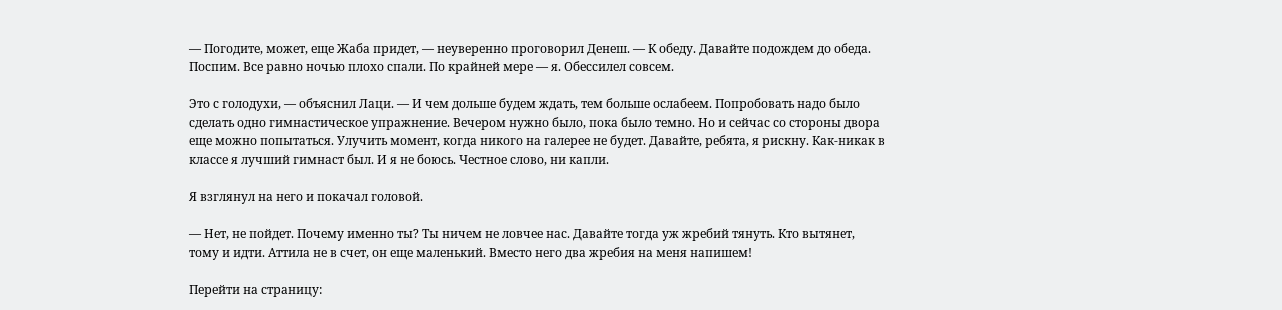— Погодите, может, еще Жаба придет, — неуверенно проговорил Денеш. — К обеду. Давайте подождем до обеда. Поспим. Все равно ночью плохо спали. По крайней мере — я. Обессилел совсем.

Это с голодухи, — объяснил Лаци. — И чем дольше будем ждать, тем больше ослабеем. Попробовать надо было сделать одно гимнастическое упражнение. Вечером нужно было, пока было темно. Но и сейчас со стороны двора еще можно попытаться. Улучить момент, когда никого на галерее не будет. Давайте, ребята, я рискну. Как-никак в классе я лучший гимнаст был. И я не боюсь. Честное слово, ни капли.

Я взглянул на него и покачал головой.

— Нет, не пойдет. Почему именно ты? Ты ничем не ловчее нас. Давайте тогда уж жребий тянуть. Кто вытянет, тому и идти. Аттила не в счет, он еще маленький. Вместо него два жребия на меня напишем!

Перейти на страницу: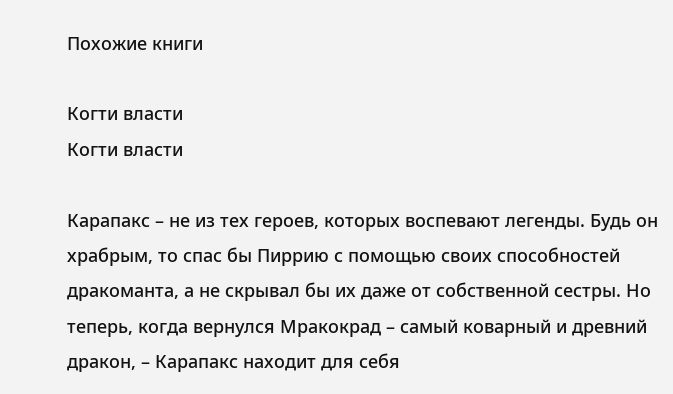Похожие книги

Когти власти
Когти власти

Карапакс – не из тех героев, которых воспевают легенды. Будь он храбрым, то спас бы Пиррию с помощью своих способностей дракоманта, а не скрывал бы их даже от собственной сестры. Но теперь, когда вернулся Мракокрад – самый коварный и древний дракон, – Карапакс находит для себя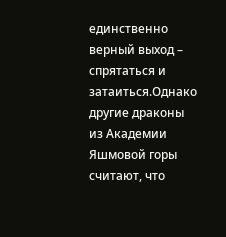единственно верный выход – спрятаться и затаиться.Однако другие драконы из Академии Яшмовой горы считают, что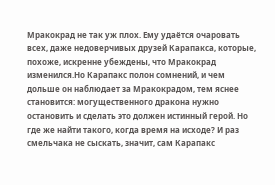Мракокрад не так уж плох. Ему удаётся очаровать всех, даже недоверчивых друзей Карапакса, которые, похоже, искренне убеждены, что Мракокрад изменился.Но Карапакс полон сомнений, и чем дольше он наблюдает за Мракокрадом, тем яснее становится: могущественного дракона нужно остановить и сделать это должен истинный герой. Но где же найти такого, когда время на исходе? И раз смельчака не сыскать, значит, сам Карапакс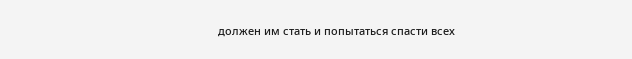должен им стать и попытаться спасти всех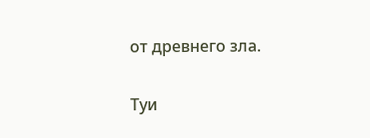от древнего зла.

Туи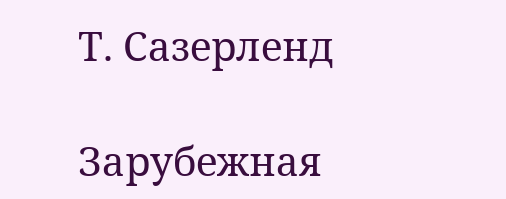Т. Сазерленд

Зарубежная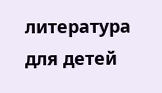литература для детей